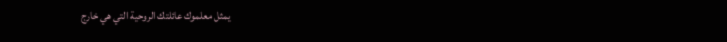يمثل معلموك عائلتك الروحية التي هي خارج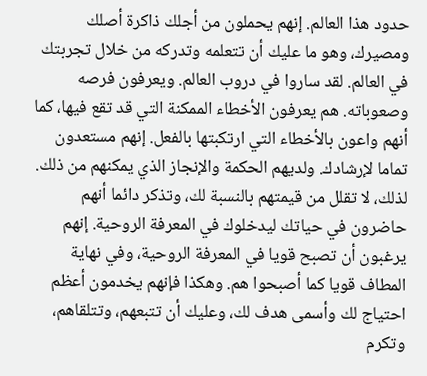حدود هذا العالم. إنهم يحملون من أجلك ذاكرة أصلك ومصيرك، وهو ما عليك أن تتعلمه وتدركه من خلال تجربتك في العالم. لقد ساروا في دروب العالم. ويعرفون فرصه وصعوباته. هم يعرفون الأخطاء الممكنة التي قد تقع فيها، كما أنهم واعون بالأخطاء التي ارتكبتها بالفعل. إنهم مستعدون تماما لإرشادك. ولديهم الحكمة والإنجاز الذي يمكنهم من ذلك.
لذلك، لا تقلل من قيمتهم بالنسبة لك، وتذكر دائما أنهم حاضرون في حياتك ليدخلوك في المعرفة الروحية. إنهم يرغبون أن تصبح قويا في المعرفة الروحية، وفي نهاية المطاف قويا كما أصبحوا هم. وهكذا فإنهم يخدمون أعظم احتياج لك وأسمى هدف لك، وعليك أن تتبعهم، وتتلقاهم، وتكرم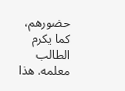حضورهم، كما يكرم الطالب معلمه. هذا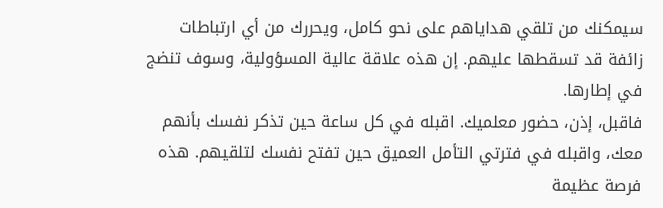سيمكنك من تلقي هداياهم على نحو كامل، ويحررك من أي ارتباطات زائفة قد تسقطها عليهم. إن هذه علاقة عالية المسؤولية، وسوف تنضج في إطارها.
فاقبل، إذن، حضور معلميك. اقبله في كل ساعة حين تذكر نفسك بأنهم معك، واقبله في فترتي التأمل العميق حين تفتح نفسك لتلقيهم. هذه فرصة عظيمة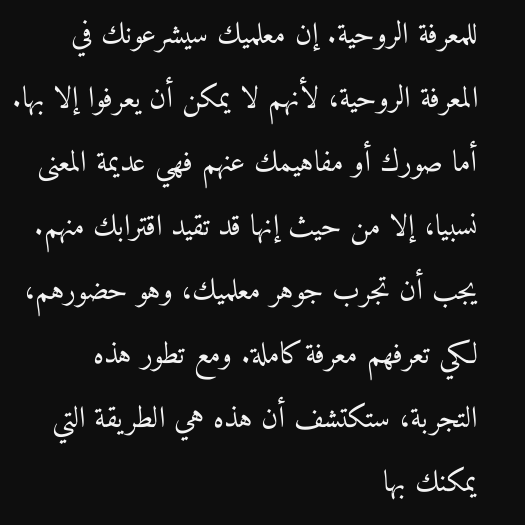للمعرفة الروحية. إن معلميك سيشرعونك في المعرفة الروحية، لأنهم لا يمكن أن يعرفوا إلا بها. أما صورك أو مفاهيمك عنهم فهي عديمة المعنى نسبيا، إلا من حيث إنها قد تقيد اقترابك منهم. يجب أن تجرب جوهر معلميك، وهو حضورهم، لكي تعرفهم معرفة كاملة. ومع تطور هذه التجربة، ستكتشف أن هذه هي الطريقة التي يمكنك بها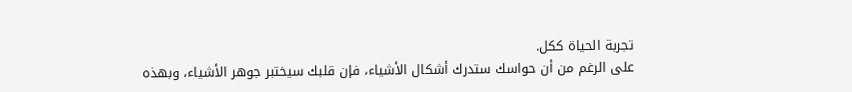تجربة الحياة ككل.
على الرغم من أن حواسك ستدرك أشكال الأشياء، فإن قلبك سيختبر جوهر الأشياء، وبهذه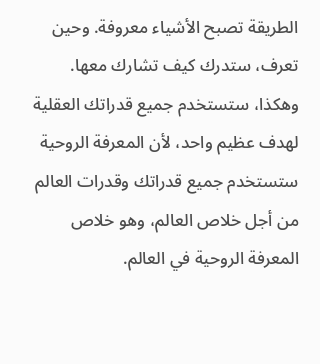الطريقة تصبح الأشياء معروفة. وحين تعرف، ستدرك كيف تشارك معها. وهكذا، ستستخدم جميع قدراتك العقلية لهدف عظيم واحد، لأن المعرفة الروحية ستستخدم جميع قدراتك وقدرات العالم من أجل خلاص العالم، وهو خلاص المعرفة الروحية في العالم.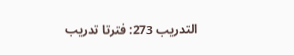التدريب 273: فترتا تدريب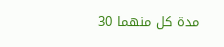مدة كل منهما 30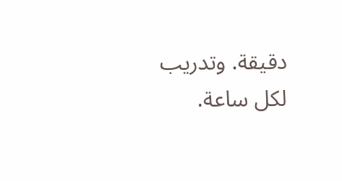دقيقة. وتدريب لكل ساعة.